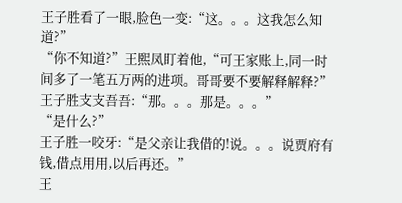王子胜看了一眼,脸色一变:“这。。。这我怎么知道?”
“你不知道?”王熙凤盯着他,“可王家账上,同一时间多了一笔五万两的进项。哥哥要不要解释解释?”
王子胜支支吾吾:“那。。。那是。。。”
“是什么?”
王子胜一咬牙:“是父亲让我借的!说。。。说贾府有钱,借点用用,以后再还。”
王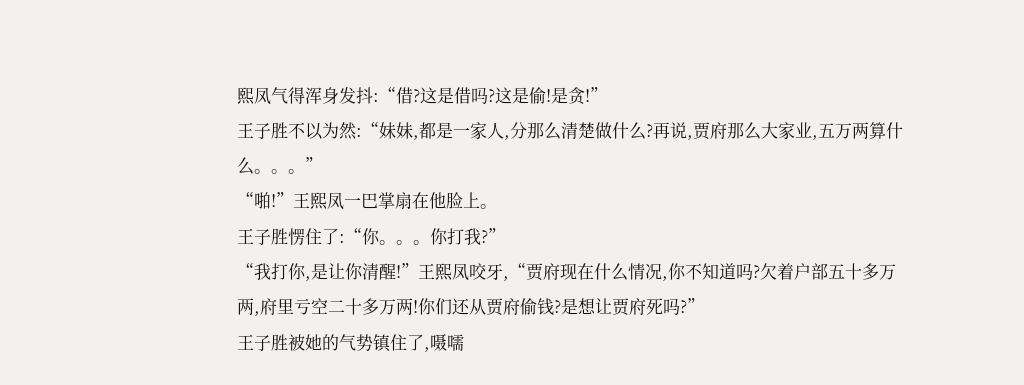熙凤气得浑身发抖:“借?这是借吗?这是偷!是贪!”
王子胜不以为然:“妹妹,都是一家人,分那么清楚做什么?再说,贾府那么大家业,五万两算什么。。。”
“啪!”王熙凤一巴掌扇在他脸上。
王子胜愣住了:“你。。。你打我?”
“我打你,是让你清醒!”王熙凤咬牙,“贾府现在什么情况,你不知道吗?欠着户部五十多万两,府里亏空二十多万两!你们还从贾府偷钱?是想让贾府死吗?”
王子胜被她的气势镇住了,嗫嚅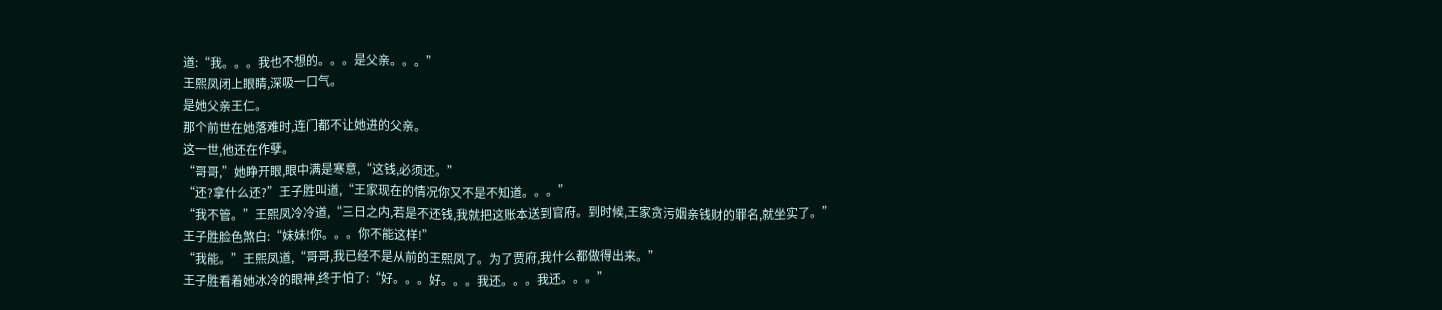道:“我。。。我也不想的。。。是父亲。。。”
王熙凤闭上眼睛,深吸一口气。
是她父亲王仁。
那个前世在她落难时,连门都不让她进的父亲。
这一世,他还在作孽。
“哥哥,”她睁开眼,眼中满是寒意,“这钱,必须还。”
“还?拿什么还?”王子胜叫道,“王家现在的情况你又不是不知道。。。”
“我不管。”王熙凤冷冷道,“三日之内,若是不还钱,我就把这账本送到官府。到时候,王家贪污姻亲钱财的罪名,就坐实了。”
王子胜脸色煞白:“妹妹!你。。。你不能这样!”
“我能。”王熙凤道,“哥哥,我已经不是从前的王熙凤了。为了贾府,我什么都做得出来。”
王子胜看着她冰冷的眼神,终于怕了:“好。。。好。。。我还。。。我还。。。”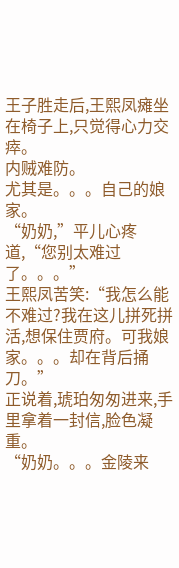王子胜走后,王熙凤瘫坐在椅子上,只觉得心力交瘁。
内贼难防。
尤其是。。。自己的娘家。
“奶奶,”平儿心疼道,“您别太难过了。。。”
王熙凤苦笑:“我怎么能不难过?我在这儿拼死拼活,想保住贾府。可我娘家。。。却在背后捅刀。”
正说着,琥珀匆匆进来,手里拿着一封信,脸色凝重。
“奶奶。。。金陵来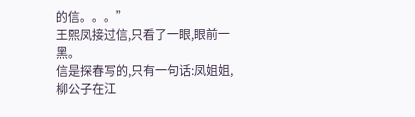的信。。。”
王熙凤接过信,只看了一眼,眼前一黑。
信是探春写的,只有一句话:凤姐姐,柳公子在江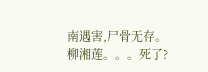南遇害,尸骨无存。
柳湘莲。。。死了?